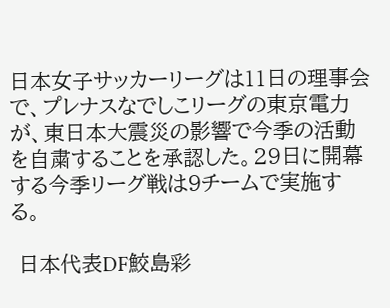日本女子サッカーリーグは11日の理事会で、プレナスなでしこリーグの東京電力が、東日本大震災の影響で今季の活動を自粛することを承認した。29日に開幕する今季リーグ戦は9チームで実施する。

 日本代表DF鮫島彩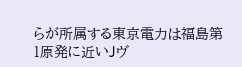らが所属する東京電力は福島第1原発に近いJヴ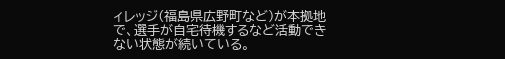ィレッジ(福島県広野町など)が本拠地で、選手が自宅待機するなど活動できない状態が続いている。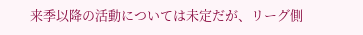来季以降の活動については未定だが、リーグ側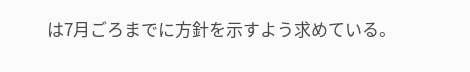は7月ごろまでに方針を示すよう求めている。